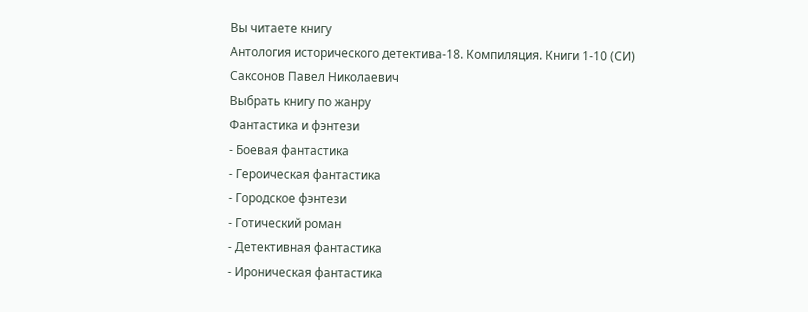Вы читаете книгу
Антология исторического детектива-18. Компиляция. Книги 1-10 (СИ)
Саксонов Павел Николаевич
Выбрать книгу по жанру
Фантастика и фэнтези
- Боевая фантастика
- Героическая фантастика
- Городское фэнтези
- Готический роман
- Детективная фантастика
- Ироническая фантастика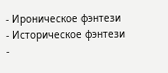- Ироническое фэнтези
- Историческое фэнтези
-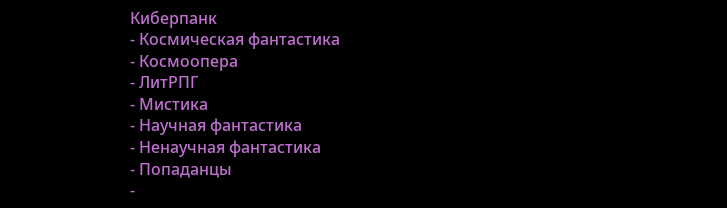Киберпанк
- Космическая фантастика
- Космоопера
- ЛитРПГ
- Мистика
- Научная фантастика
- Ненаучная фантастика
- Попаданцы
-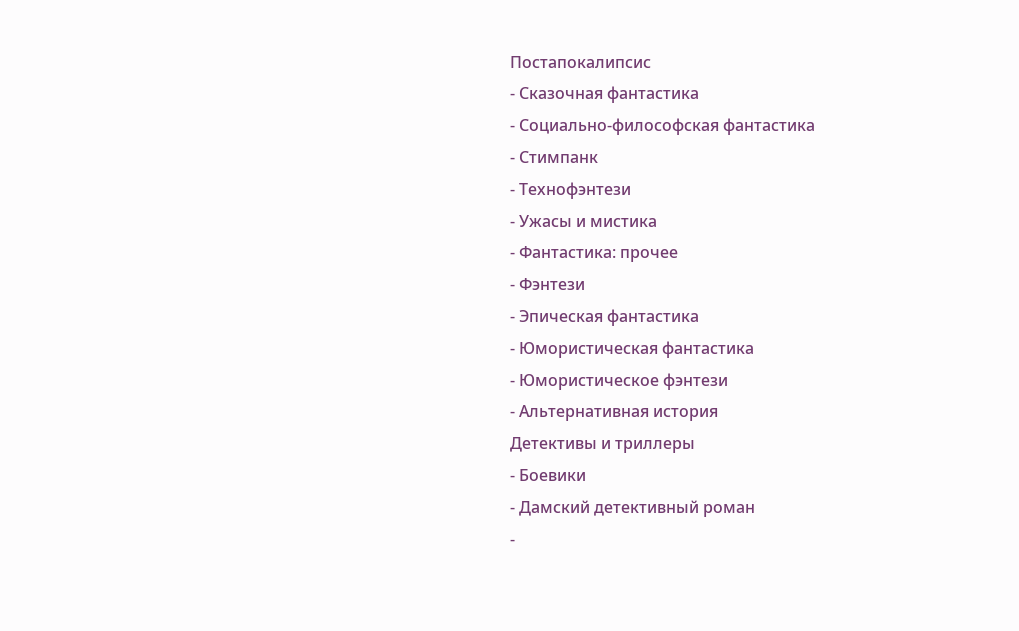Постапокалипсис
- Сказочная фантастика
- Социально-философская фантастика
- Стимпанк
- Технофэнтези
- Ужасы и мистика
- Фантастика: прочее
- Фэнтези
- Эпическая фантастика
- Юмористическая фантастика
- Юмористическое фэнтези
- Альтернативная история
Детективы и триллеры
- Боевики
- Дамский детективный роман
-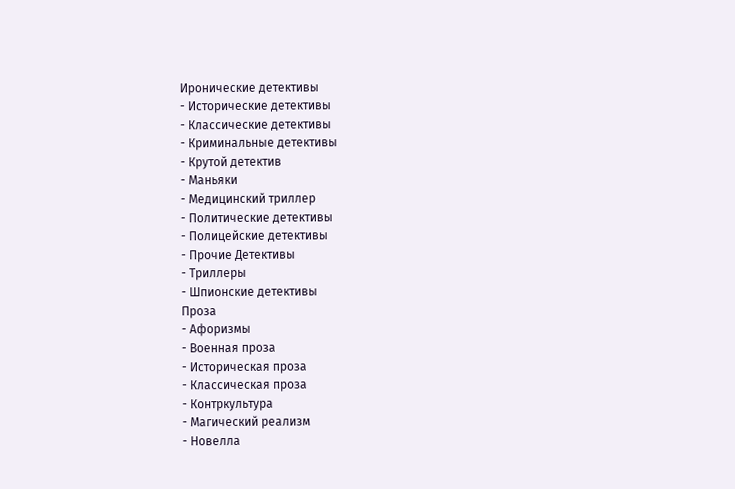Иронические детективы
- Исторические детективы
- Классические детективы
- Криминальные детективы
- Крутой детектив
- Маньяки
- Медицинский триллер
- Политические детективы
- Полицейские детективы
- Прочие Детективы
- Триллеры
- Шпионские детективы
Проза
- Афоризмы
- Военная проза
- Историческая проза
- Классическая проза
- Контркультура
- Магический реализм
- Новелла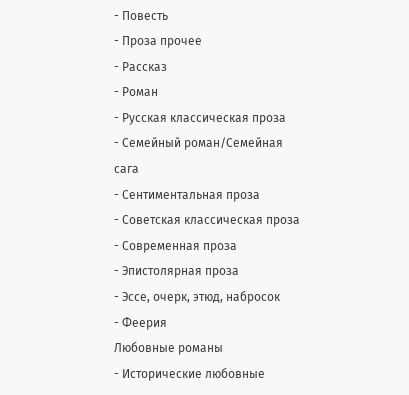- Повесть
- Проза прочее
- Рассказ
- Роман
- Русская классическая проза
- Семейный роман/Семейная сага
- Сентиментальная проза
- Советская классическая проза
- Современная проза
- Эпистолярная проза
- Эссе, очерк, этюд, набросок
- Феерия
Любовные романы
- Исторические любовные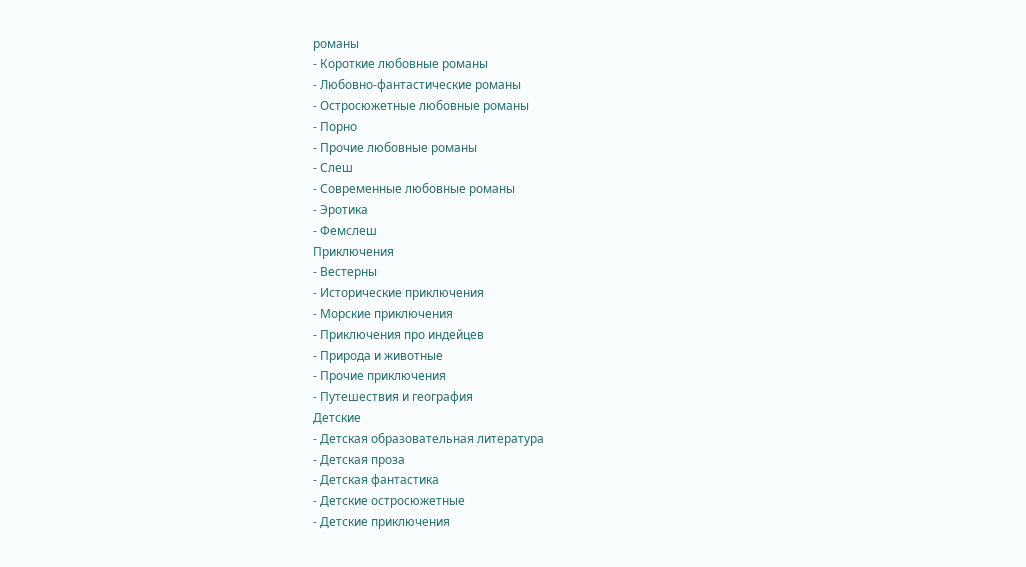романы
- Короткие любовные романы
- Любовно-фантастические романы
- Остросюжетные любовные романы
- Порно
- Прочие любовные романы
- Слеш
- Современные любовные романы
- Эротика
- Фемслеш
Приключения
- Вестерны
- Исторические приключения
- Морские приключения
- Приключения про индейцев
- Природа и животные
- Прочие приключения
- Путешествия и география
Детские
- Детская образовательная литература
- Детская проза
- Детская фантастика
- Детские остросюжетные
- Детские приключения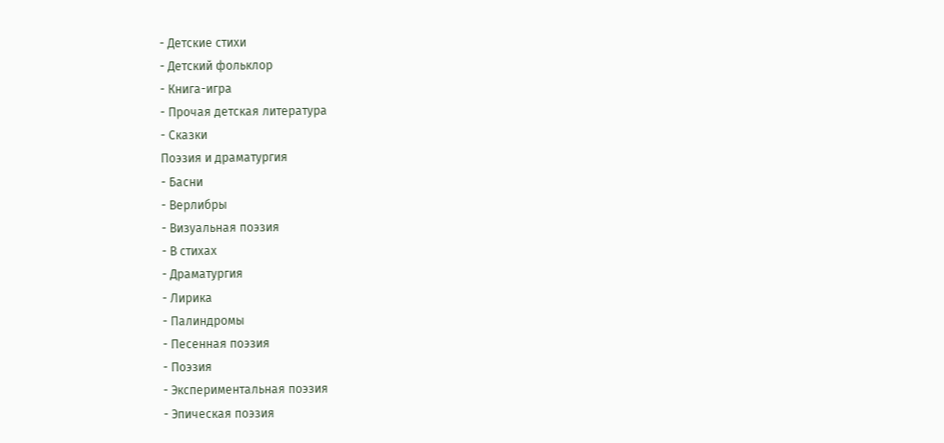- Детские стихи
- Детский фольклор
- Книга-игра
- Прочая детская литература
- Сказки
Поэзия и драматургия
- Басни
- Верлибры
- Визуальная поэзия
- В стихах
- Драматургия
- Лирика
- Палиндромы
- Песенная поэзия
- Поэзия
- Экспериментальная поэзия
- Эпическая поэзия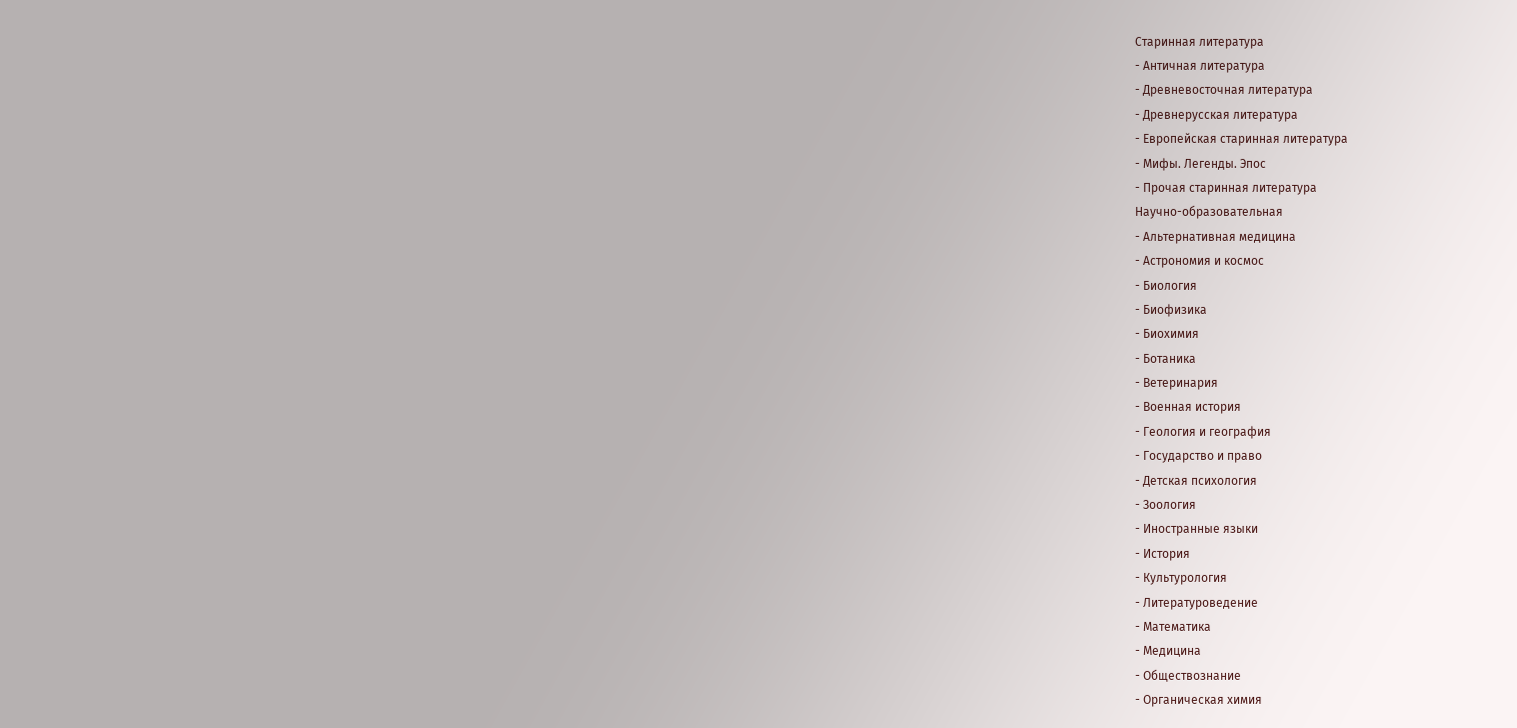Старинная литература
- Античная литература
- Древневосточная литература
- Древнерусская литература
- Европейская старинная литература
- Мифы. Легенды. Эпос
- Прочая старинная литература
Научно-образовательная
- Альтернативная медицина
- Астрономия и космос
- Биология
- Биофизика
- Биохимия
- Ботаника
- Ветеринария
- Военная история
- Геология и география
- Государство и право
- Детская психология
- Зоология
- Иностранные языки
- История
- Культурология
- Литературоведение
- Математика
- Медицина
- Обществознание
- Органическая химия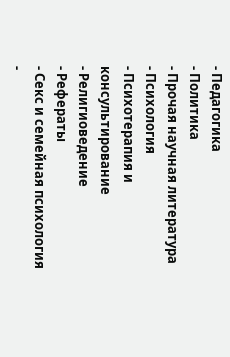- Педагогика
- Политика
- Прочая научная литература
- Психология
- Психотерапия и консультирование
- Религиоведение
- Рефераты
- Секс и семейная психология
-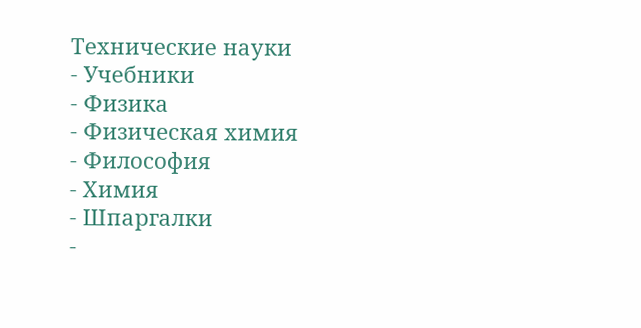Технические науки
- Учебники
- Физика
- Физическая химия
- Философия
- Химия
- Шпаргалки
-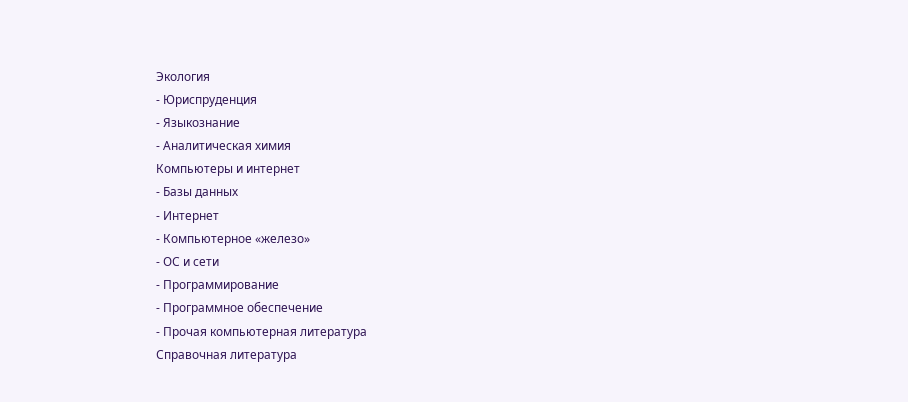Экология
- Юриспруденция
- Языкознание
- Аналитическая химия
Компьютеры и интернет
- Базы данных
- Интернет
- Компьютерное «железо»
- ОС и сети
- Программирование
- Программное обеспечение
- Прочая компьютерная литература
Справочная литература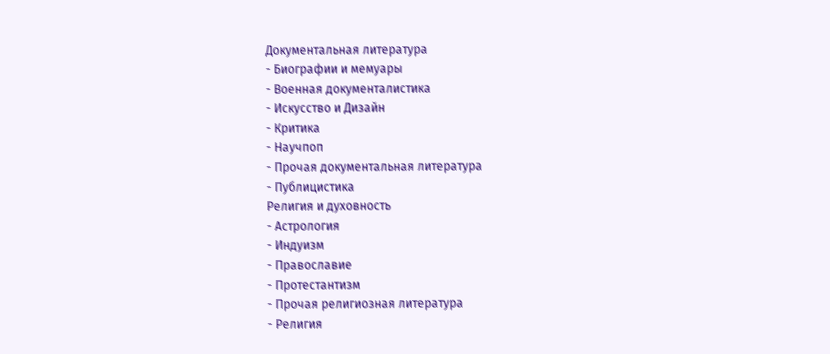Документальная литература
- Биографии и мемуары
- Военная документалистика
- Искусство и Дизайн
- Критика
- Научпоп
- Прочая документальная литература
- Публицистика
Религия и духовность
- Астрология
- Индуизм
- Православие
- Протестантизм
- Прочая религиозная литература
- Религия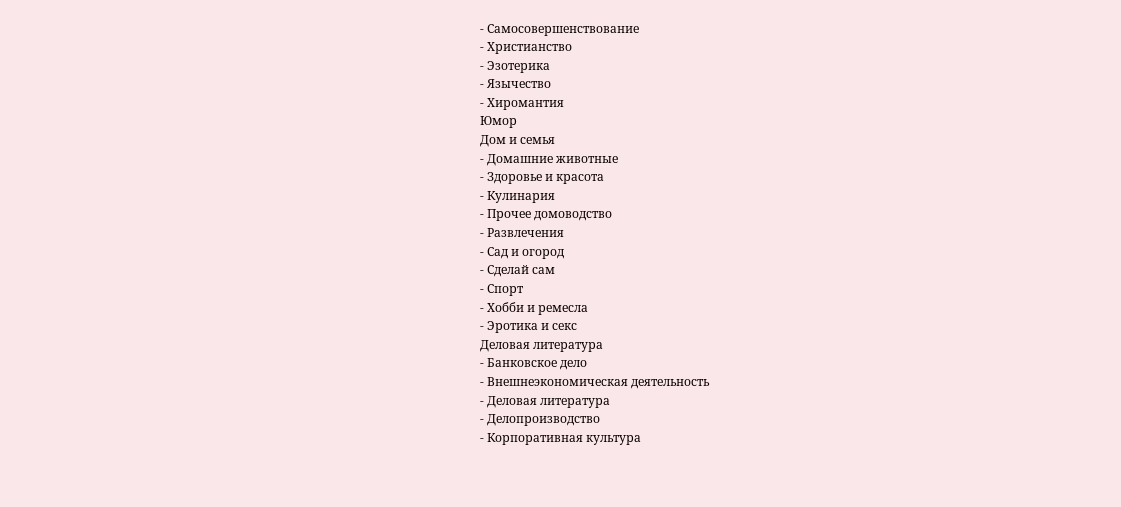- Самосовершенствование
- Христианство
- Эзотерика
- Язычество
- Хиромантия
Юмор
Дом и семья
- Домашние животные
- Здоровье и красота
- Кулинария
- Прочее домоводство
- Развлечения
- Сад и огород
- Сделай сам
- Спорт
- Хобби и ремесла
- Эротика и секс
Деловая литература
- Банковское дело
- Внешнеэкономическая деятельность
- Деловая литература
- Делопроизводство
- Корпоративная культура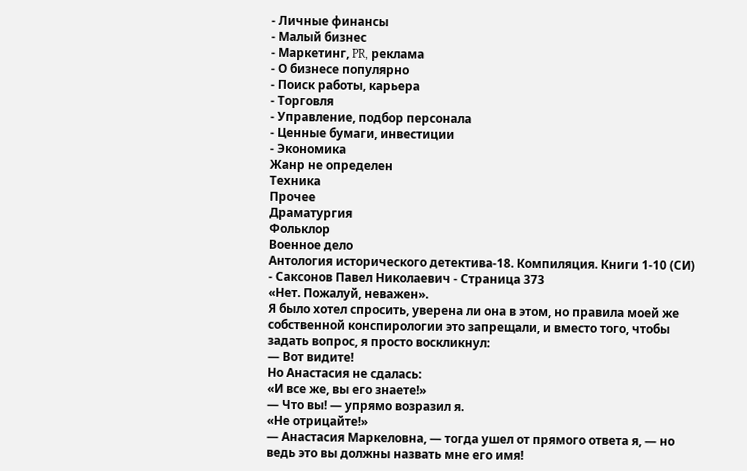- Личные финансы
- Малый бизнес
- Маркетинг, PR, реклама
- О бизнесе популярно
- Поиск работы, карьера
- Торговля
- Управление, подбор персонала
- Ценные бумаги, инвестиции
- Экономика
Жанр не определен
Техника
Прочее
Драматургия
Фольклор
Военное дело
Антология исторического детектива-18. Компиляция. Книги 1-10 (СИ) - Саксонов Павел Николаевич - Страница 373
«Нет. Пожалуй, неважен».
Я было хотел спросить, уверена ли она в этом, но правила моей же собственной конспирологии это запрещали, и вместо того, чтобы задать вопрос, я просто воскликнул:
— Вот видите!
Но Анастасия не сдалась:
«И все же, вы его знаете!»
— Что вы! — упрямо возразил я.
«Не отрицайте!»
— Анастасия Маркеловна, — тогда ушел от прямого ответа я, — но ведь это вы должны назвать мне его имя!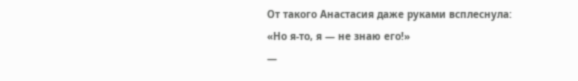От такого Анастасия даже руками всплеснула:
«Но я-то, я — не знаю его!»
—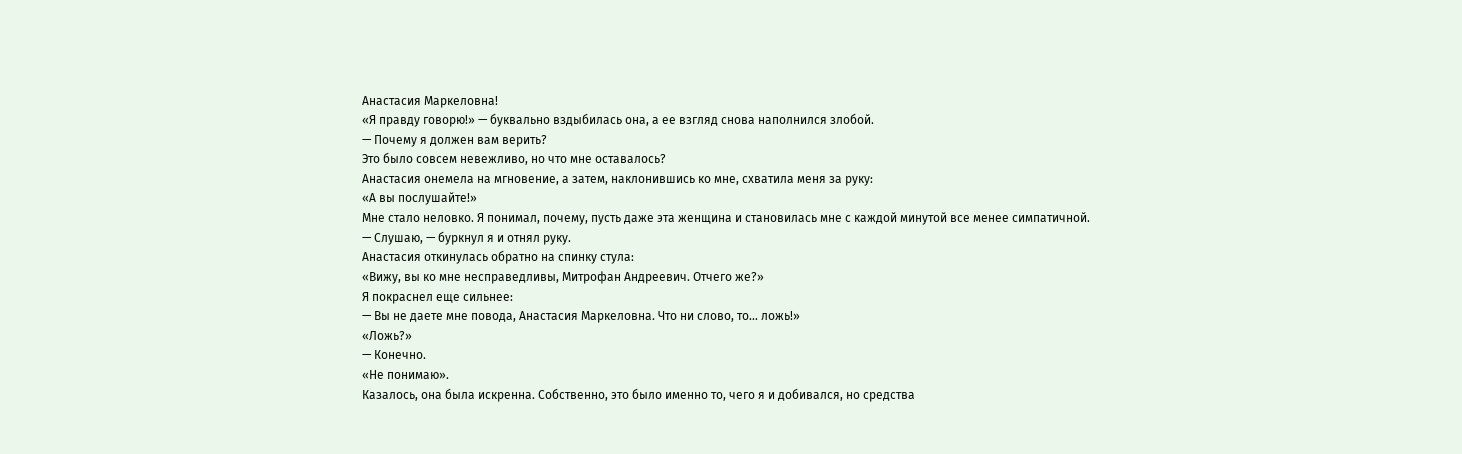Анастасия Маркеловна!
«Я правду говорю!» — буквально вздыбилась она, а ее взгляд снова наполнился злобой.
— Почему я должен вам верить?
Это было совсем невежливо, но что мне оставалось?
Анастасия онемела на мгновение, а затем, наклонившись ко мне, схватила меня за руку:
«А вы послушайте!»
Мне стало неловко. Я понимал, почему, пусть даже эта женщина и становилась мне с каждой минутой все менее симпатичной.
— Слушаю, — буркнул я и отнял руку.
Анастасия откинулась обратно на спинку стула:
«Вижу, вы ко мне несправедливы, Митрофан Андреевич. Отчего же?»
Я покраснел еще сильнее:
— Вы не даете мне повода, Анастасия Маркеловна. Что ни слово, то… ложь!»
«Ложь?»
— Конечно.
«Не понимаю».
Казалось, она была искренна. Собственно, это было именно то, чего я и добивался, но средства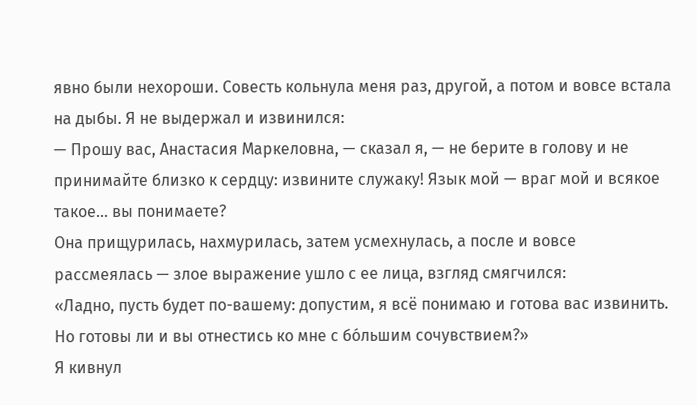явно были нехороши. Совесть кольнула меня раз, другой, а потом и вовсе встала на дыбы. Я не выдержал и извинился:
— Прошу вас, Анастасия Маркеловна, — сказал я, — не берите в голову и не принимайте близко к сердцу: извините служаку! Язык мой — враг мой и всякое такое… вы понимаете?
Она прищурилась, нахмурилась, затем усмехнулась, а после и вовсе рассмеялась — злое выражение ушло с ее лица, взгляд смягчился:
«Ладно, пусть будет по-вашему: допустим, я всё понимаю и готова вас извинить. Но готовы ли и вы отнестись ко мне с бо́льшим сочувствием?»
Я кивнул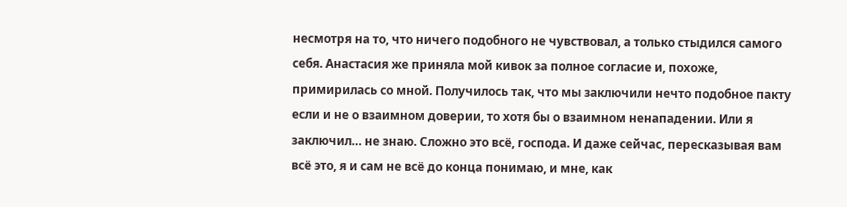несмотря на то, что ничего подобного не чувствовал, а только стыдился самого себя. Анастасия же приняла мой кивок за полное согласие и, похоже, примирилась со мной. Получилось так, что мы заключили нечто подобное пакту если и не о взаимном доверии, то хотя бы о взаимном ненападении. Или я заключил… не знаю. Сложно это всё, господа. И даже сейчас, пересказывая вам всё это, я и сам не всё до конца понимаю, и мне, как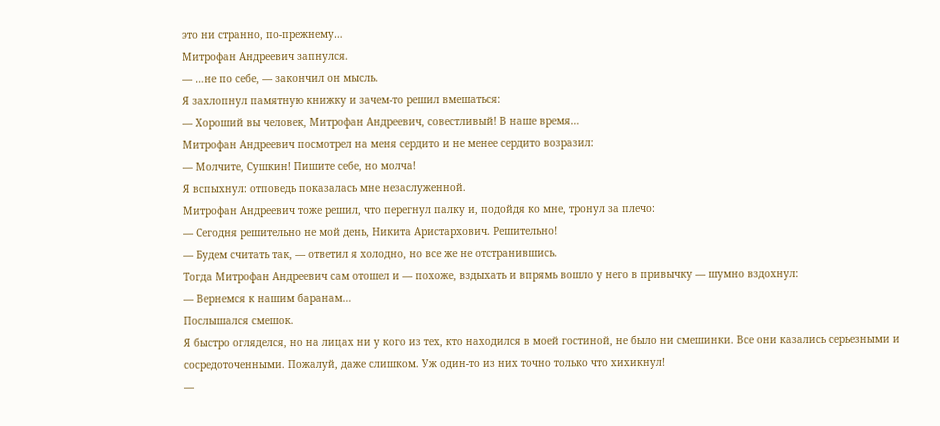это ни странно, по-прежнему…
Митрофан Андреевич запнулся.
— …не по себе, — закончил он мысль.
Я захлопнул памятную книжку и зачем-то решил вмешаться:
— Хороший вы человек, Митрофан Андреевич, совестливый! В наше время…
Митрофан Андреевич посмотрел на меня сердито и не менее сердито возразил:
— Молчите, Сушкин! Пишите себе, но молча!
Я вспыхнул: отповедь показалась мне незаслуженной.
Митрофан Андреевич тоже решил, что перегнул палку и, подойдя ко мне, тронул за плечо:
— Сегодня решительно не мой день, Никита Аристархович. Решительно!
— Будем считать так, — ответил я холодно, но все же не отстранившись.
Тогда Митрофан Андреевич сам отошел и — похоже, вздыхать и впрямь вошло у него в привычку — шумно вздохнул:
— Вернемся к нашим баранам…
Послышался смешок.
Я быстро огляделся, но на лицах ни у кого из тех, кто находился в моей гостиной, не было ни смешинки. Все они казались серьезными и сосредоточенными. Пожалуй, даже слишком. Уж один-то из них точно только что хихикнул!
—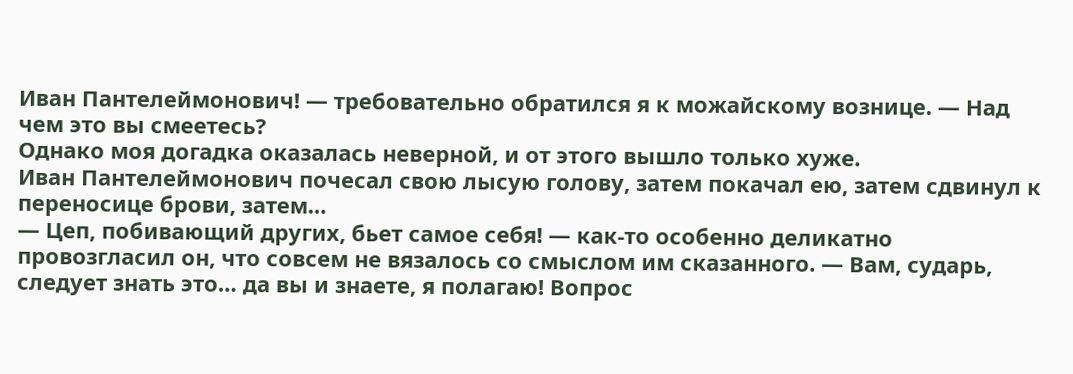Иван Пантелеймонович! — требовательно обратился я к можайскому вознице. — Над чем это вы смеетесь?
Однако моя догадка оказалась неверной, и от этого вышло только хуже.
Иван Пантелеймонович почесал свою лысую голову, затем покачал ею, затем сдвинул к переносице брови, затем…
— Цеп, побивающий других, бьет самое себя! — как-то особенно деликатно провозгласил он, что совсем не вязалось со смыслом им сказанного. — Вам, сударь, следует знать это… да вы и знаете, я полагаю! Вопрос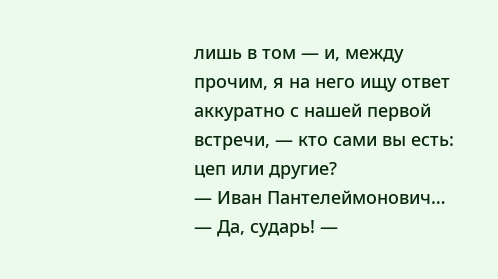лишь в том — и, между прочим, я на него ищу ответ аккуратно с нашей первой встречи, — кто сами вы есть: цеп или другие?
— Иван Пантелеймонович…
— Да, сударь! —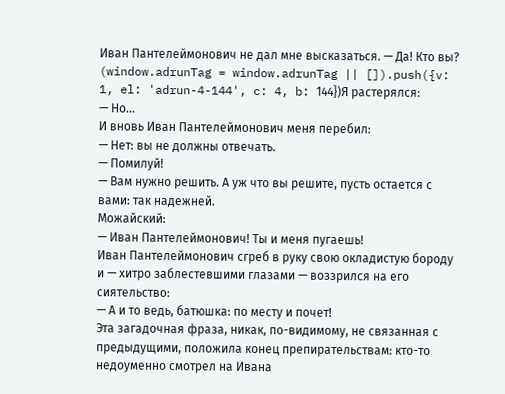Иван Пантелеймонович не дал мне высказаться. — Да! Кто вы?
(window.adrunTag = window.adrunTag || []).push({v: 1, el: 'adrun-4-144', c: 4, b: 144})Я растерялся:
— Но…
И вновь Иван Пантелеймонович меня перебил:
— Нет: вы не должны отвечать.
— Помилуй!
— Вам нужно решить. А уж что вы решите, пусть остается с вами: так надежней.
Можайский:
— Иван Пантелеймонович! Ты и меня пугаешь!
Иван Пантелеймонович сгреб в руку свою окладистую бороду и — хитро заблестевшими глазами — воззрился на его сиятельство:
— А и то ведь, батюшка: по месту и почет!
Эта загадочная фраза, никак, по-видимому, не связанная с предыдущими, положила конец препирательствам: кто-то недоуменно смотрел на Ивана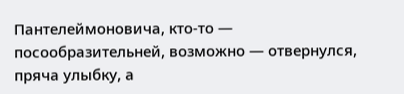Пантелеймоновича, кто-то — посообразительней, возможно — отвернулся, пряча улыбку, а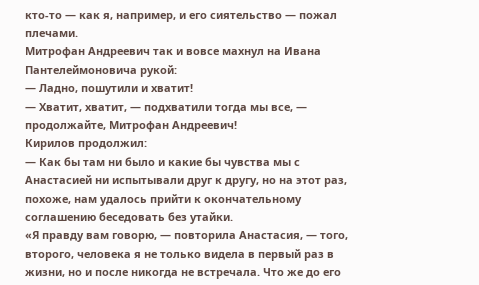кто-то — как я, например, и его сиятельство — пожал плечами.
Митрофан Андреевич так и вовсе махнул на Ивана Пантелеймоновича рукой:
— Ладно, пошутили и хватит!
— Хватит, хватит, — подхватили тогда мы все, — продолжайте, Митрофан Андреевич!
Кирилов продолжил:
— Как бы там ни было и какие бы чувства мы с Анастасией ни испытывали друг к другу, но на этот раз, похоже, нам удалось прийти к окончательному соглашению беседовать без утайки.
«Я правду вам говорю, — повторила Анастасия, — того, второго, человека я не только видела в первый раз в жизни, но и после никогда не встречала. Что же до его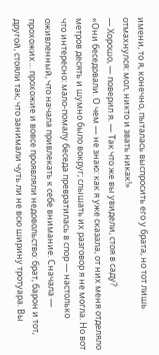имени, то я, конечно, пыталась выспросить его у брата, но тот лишь отмахнулся: мол, никто и звать никак!»
— Хорошо, — поверил я. — Так что же вы увидели, стоя в саду?
«Они беседовали. О чем — не знаю: как я уже сказала, от них меня отделяло метров десять и шумно было вокруг; слышать их разговор я не могла. Но вот что интересно: мало-помалу беседа превратилась в спор — настолько оживленный, что начала привлекать к себе внимание. Сначала — прохожих… прохожие и вовсе проявляли недовольство: брат, барон и тот, другой, стояли так, что занимали чуть ли не всю ширину тротуара. Вы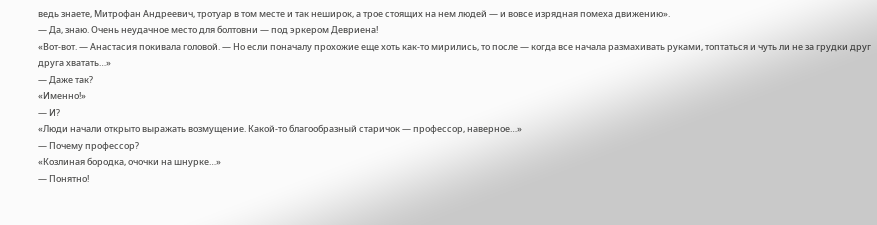ведь знаете, Митрофан Андреевич, тротуар в том месте и так неширок, а трое стоящих на нем людей — и вовсе изрядная помеха движению».
— Да, знаю. Очень неудачное место для болтовни — под эркером Девриена!
«Вот-вот. — Анастасия покивала головой. — Но если поначалу прохожие еще хоть как-то мирились, то после — когда все начала размахивать руками, топтаться и чуть ли не за грудки друг друга хватать…»
— Даже так?
«Именно!»
— И?
«Люди начали открыто выражать возмущение. Какой-то благообразный старичок — профессор, наверное…»
— Почему профессор?
«Козлиная бородка, очочки на шнурке…»
— Понятно!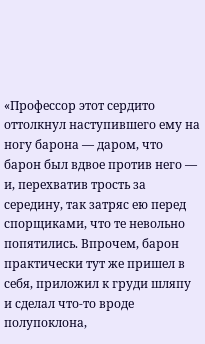«Профессор этот сердито оттолкнул наступившего ему на ногу барона — даром, что барон был вдвое против него — и, перехватив трость за середину, так затряс ею перед спорщиками, что те невольно попятились. Впрочем, барон практически тут же пришел в себя, приложил к груди шляпу и сделал что-то вроде полупоклона,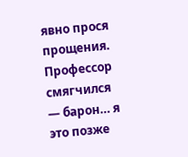явно прося прощения. Профессор смягчился — барон… я это позже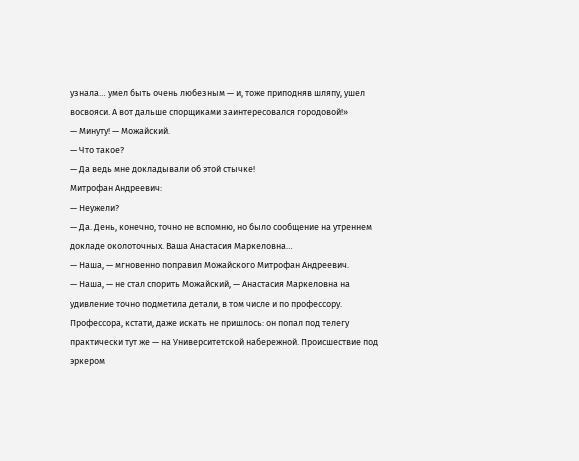узнала… умел быть очень любезным — и, тоже приподняв шляпу, ушел восвояси. А вот дальше спорщиками заинтересовался городовой!»
— Минуту! — Можайский.
— Что такое?
— Да ведь мне докладывали об этой стычке!
Митрофан Андреевич:
— Неужели?
— Да. День, конечно, точно не вспомню, но было сообщение на утреннем докладе околоточных. Ваша Анастасия Маркеловна…
— Наша, — мгновенно поправил Можайского Митрофан Андреевич.
— Наша, — не стал спорить Можайский, — Анастасия Маркеловна на удивление точно подметила детали, в том числе и по профессору. Профессора, кстати, даже искать не пришлось: он попал под телегу практически тут же — на Университетской набережной. Происшествие под эркером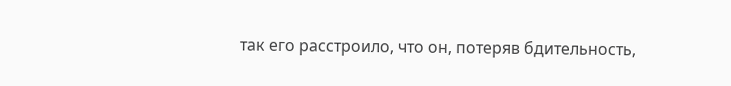так его расстроило, что он, потеряв бдительность,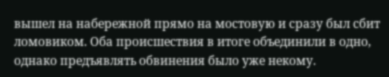вышел на набережной прямо на мостовую и сразу был сбит ломовиком. Оба происшествия в итоге объединили в одно, однако предъявлять обвинения было уже некому.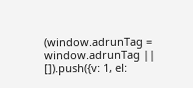(window.adrunTag = window.adrunTag || []).push({v: 1, el: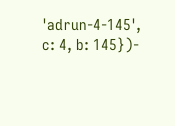'adrun-4-145', c: 4, b: 145})-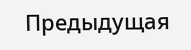Предыдущая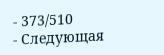- 373/510
- Следующая